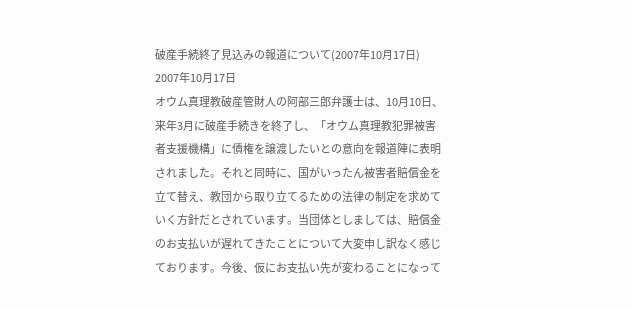破産手続終了見込みの報道について(2007年10月17日)
2007年10月17日
オウム真理教破産管財人の阿部三郎弁護士は、10月10日、来年3月に破産手続きを終了し、「オウム真理教犯罪被害者支援機構」に債権を譲渡したいとの意向を報道陣に表明されました。それと同時に、国がいったん被害者賠償金を立て替え、教団から取り立てるための法律の制定を求めていく方針だとされています。当団体としましては、賠償金のお支払いが遅れてきたことについて大変申し訳なく感じております。今後、仮にお支払い先が変わることになって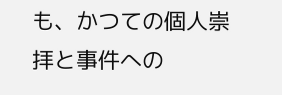も、かつての個人崇拝と事件への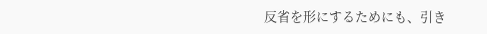反省を形にするためにも、引き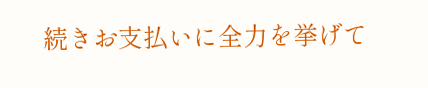続きお支払いに全力を挙げて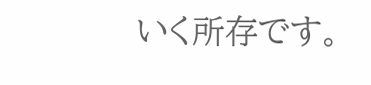いく所存です。